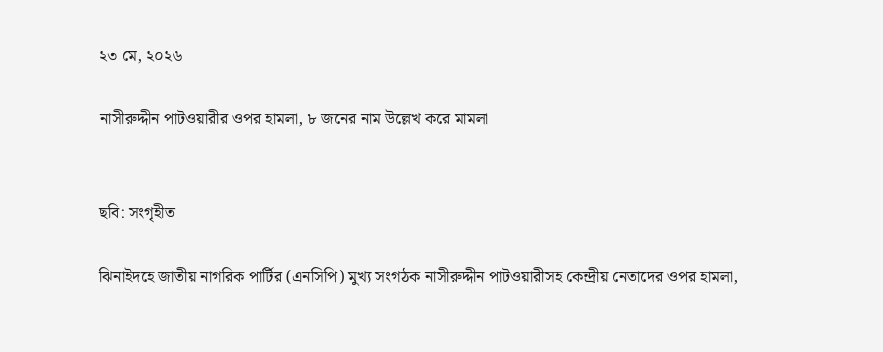২৩ মে, ২০২৬

নাসীরুদ্দীন পাটওয়ারীর ওপর হামলা, ৮ জনের নাম উল্লেখ করে মামলা


ছবি: সংগৃহীত

ঝিনাইদহে জাতীয় নাগরিক পার্টির (এনসিপি) মুখ্য সংগঠক নাসীরুদ্দীন পাটওয়ারীসহ কেন্দ্রীয় নেতাদের ওপর হামলা,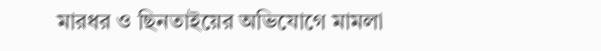মারধর ও ছিনতাইয়ের অভিযোগে মামলা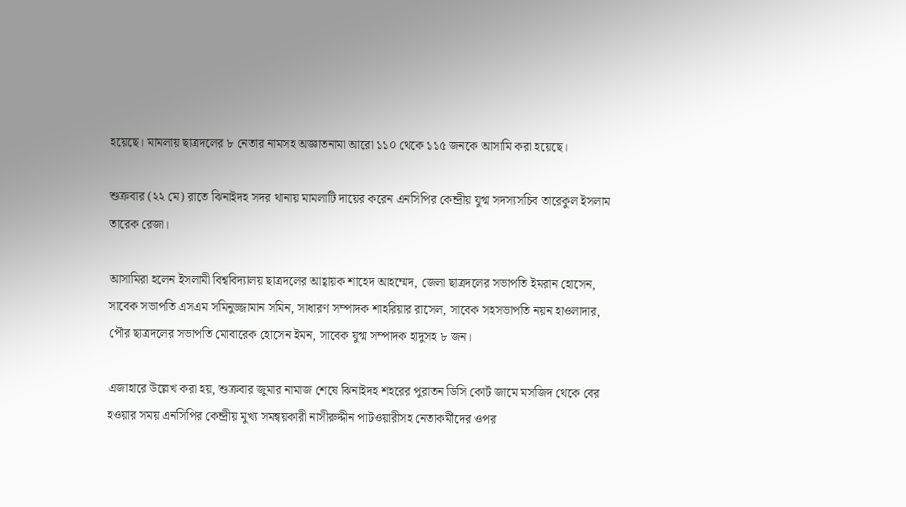হয়েছে। মামলায় ছাত্রদলের ৮ নেতার নামসহ অজ্ঞাতনামা আরো ১১০ থেকে ১১৫ জনকে আসামি করা হয়েছে।

শুক্রবার (২২ মে) রাতে ঝিনাইদহ সদর থানায় মামলাটি দায়ের করেন এনসিপির কেন্দ্রীয় যুগ্ম সদস্যসচিব তারেকুল ইসলাম তারেক রেজা।

আসামিরা হলেন ইসলামী বিশ্ববিদ্যালয় ছাত্রদলের আহ্বায়ক শাহেদ আহম্মেদ, জেলা ছাত্রদলের সভাপতি ইমরান হোসেন, সাবেক সভাপতি এসএম সমিনুজ্জামান সমিন, সাধারণ সম্পাদক শাহরিয়ার রাসেল, সাবেক সহসভাপতি নয়ন হাওলাদার, পৌর ছাত্রদলের সভাপতি মোবারেক হোসেন ইমন, সাবেক যুগ্ম সম্পাদক হাদুসহ ৮ জন।

এজাহারে উল্লেখ করা হয়, শুক্রবার জুমার নামাজ শেষে ঝিনাইদহ শহরের পুরাতন ডিসি কোর্ট জামে মসজিদ থেকে বের হওয়ার সময় এনসিপির কেন্দ্রীয় মুখ্য সমন্বয়কারী নাসীরুদ্দীন পাটওয়ারীসহ নেতাকর্মীদের ওপর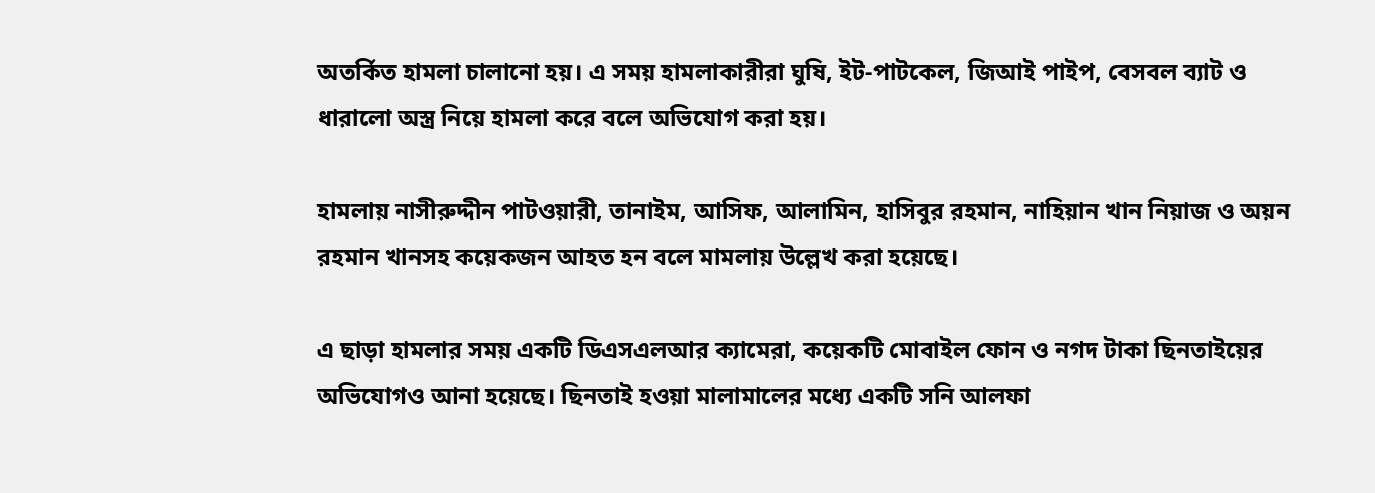অতর্কিত হামলা চালানো হয়। এ সময় হামলাকারীরা ঘুষি, ইট-পাটকেল, জিআই পাইপ, বেসবল ব্যাট ও ধারালো অস্ত্র নিয়ে হামলা করে বলে অভিযোগ করা হয়।

হামলায় নাসীরুদ্দীন পাটওয়ারী, তানাইম, আসিফ, আলামিন, হাসিবুর রহমান, নাহিয়ান খান নিয়াজ ও অয়ন রহমান খানসহ কয়েকজন আহত হন বলে মামলায় উল্লেখ করা হয়েছে।

এ ছাড়া হামলার সময় একটি ডিএসএলআর ক্যামেরা, কয়েকটি মোবাইল ফোন ও নগদ টাকা ছিনতাইয়ের অভিযোগও আনা হয়েছে। ছিনতাই হওয়া মালামালের মধ্যে একটি সনি আলফা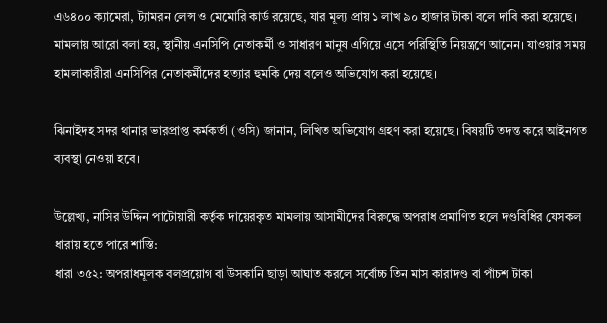এ৬৪০০ ক্যামেরা, ট্যামরন লেন্স ও মেমোরি কার্ড রয়েছে, যার মূল্য প্রায় ১ লাখ ৯০ হাজার টাকা বলে দাবি করা হয়েছে। মামলায় আরো বলা হয়, স্থানীয় এনসিপি নেতাকর্মী ও সাধারণ মানুষ এগিয়ে এসে পরিস্থিতি নিয়ন্ত্রণে আনেন। যাওয়ার সময় হামলাকারীরা এনসিপির নেতাকর্মীদের হত্যার হুমকি দেয় বলেও অভিযোগ করা হয়েছে।

ঝিনাইদহ সদর থানার ভারপ্রাপ্ত কর্মকর্তা (ওসি) জানান, লিখিত অভিযোগ গ্রহণ করা হয়েছে। বিষয়টি তদন্ত করে আইনগত ব্যবস্থা নেওয়া হবে।

উল্লেখ্য, নাসির উদ্দিন পাটোয়ারী কর্তৃক দায়েরকৃত মামলায় আসামীদের বিরুদ্ধে অপরাধ প্রমাণিত হলে দণ্ডবিধির যেসকল ধারায় হতে পারে শাস্তি:
ধারা ৩৫২: অপরাধমূলক বলপ্রয়োগ বা উসকানি ছাড়া আঘাত করলে সর্বোচ্চ তিন মাস কারাদণ্ড বা পাঁচশ টাকা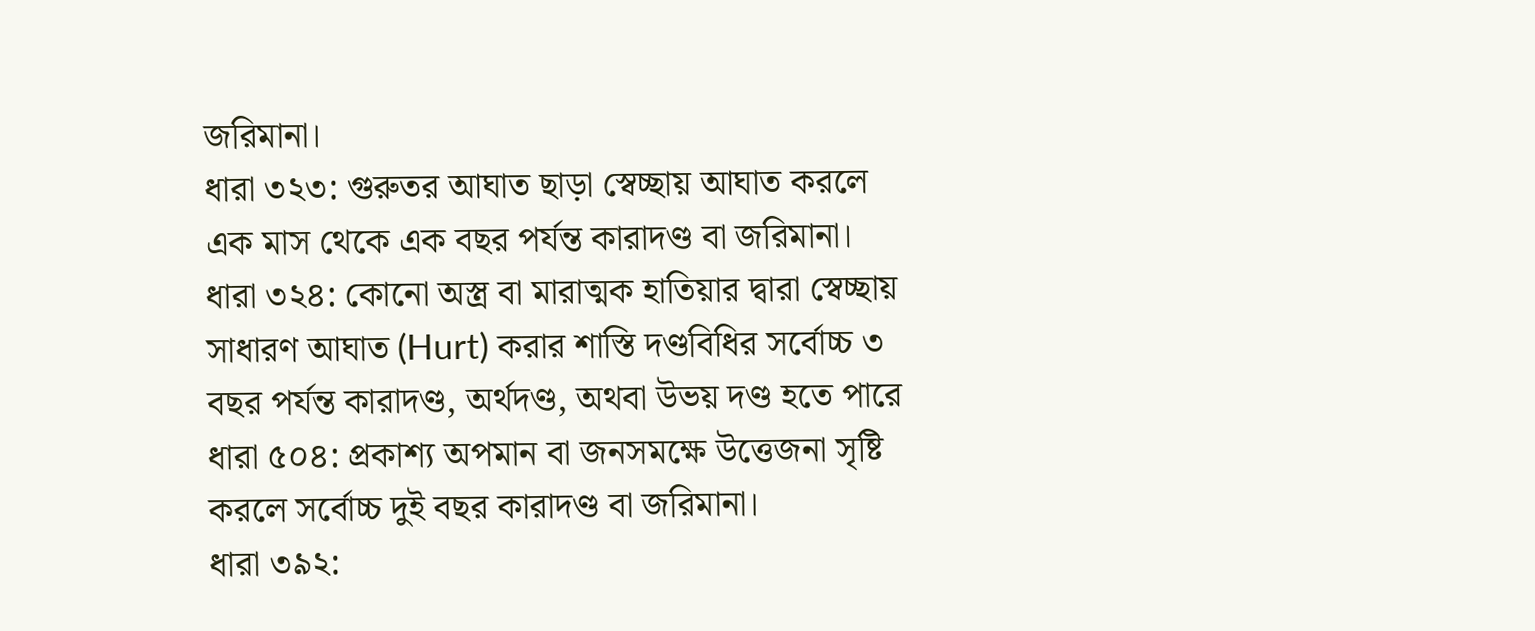জরিমানা।
ধারা ৩২৩: গুরুতর আঘাত ছাড়া স্বেচ্ছায় আঘাত করলে এক মাস থেকে এক বছর পর্যন্ত কারাদণ্ড বা জরিমানা।
ধারা ৩২৪: কোনো অস্ত্র বা মারাত্মক হাতিয়ার দ্বারা স্বেচ্ছায় সাধারণ আঘাত (Hurt) করার শাস্তি দণ্ডবিধির সর্বোচ্চ ৩ বছর পর্যন্ত কারাদণ্ড, অর্থদণ্ড, অথবা উভয় দণ্ড হতে পারে
ধারা ৫০৪: প্রকাশ্য অপমান বা জনসমক্ষে উত্তেজনা সৃষ্টি করলে সর্বোচ্চ দুই বছর কারাদণ্ড বা জরিমানা।
ধারা ৩৯২: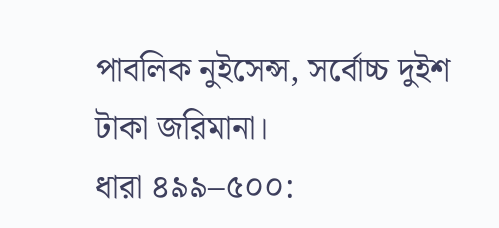পাবলিক নুইসেন্স, সর্বোচ্চ দুইশ টাকা জরিমানা।
ধারা ৪৯৯–৫০০: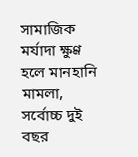সামাজিক মর্যাদা ক্ষুণ্ণ হলে মানহানি মামলা, সর্বোচ্চ দুই বছর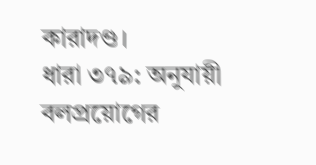কারাদণ্ড।
ধারা ৩৭৯: অনুযায়ী বলপ্রয়োগের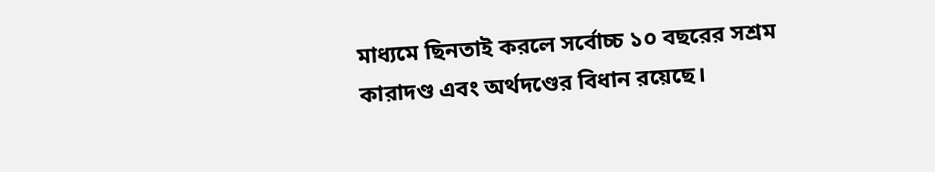মাধ্যমে ছিনতাই করলে সর্বোচ্চ ১০ বছরের সশ্রম কারাদণ্ড এবং অর্থদণ্ডের বিধান রয়েছে।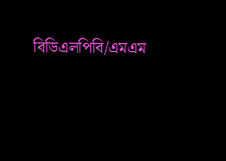বিডিএলপিবি/এমএম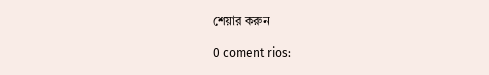শেয়ার করুন

0 coment rios: